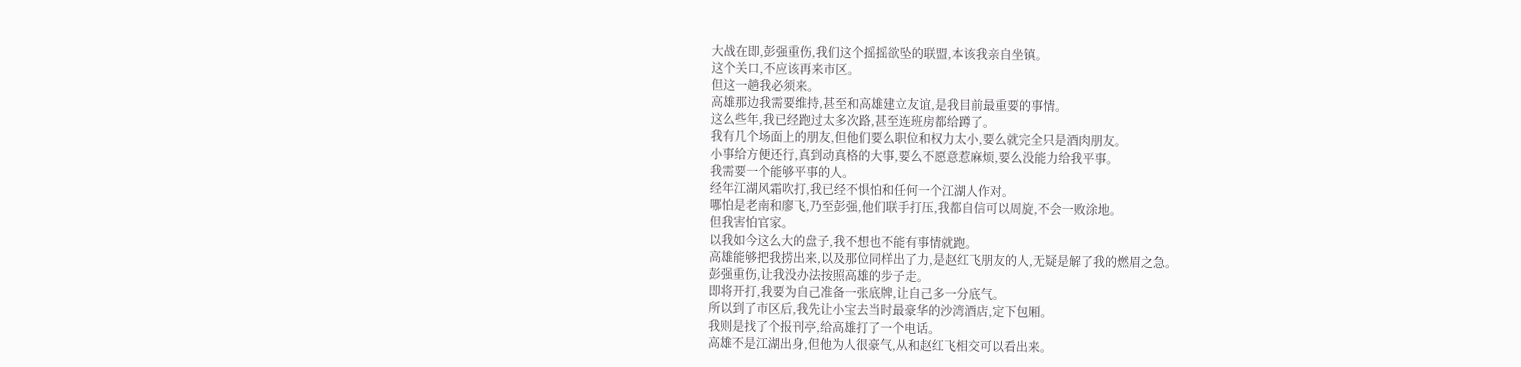大战在即,彭强重伤,我们这个摇摇欲坠的联盟,本该我亲自坐镇。
这个关口,不应该再来市区。
但这一趟我必须来。
高雄那边我需要维持,甚至和高雄建立友谊,是我目前最重要的事情。
这么些年,我已经跑过太多次路,甚至连班房都给蹲了。
我有几个场面上的朋友,但他们要么职位和权力太小,要么就完全只是酒肉朋友。
小事给方便还行,真到动真格的大事,要么不愿意惹麻烦,要么没能力给我平事。
我需要一个能够平事的人。
经年江湖风霜吹打,我已经不惧怕和任何一个江湖人作对。
哪怕是老南和廖飞,乃至彭强,他们联手打压,我都自信可以周旋,不会一败涂地。
但我害怕官家。
以我如今这么大的盘子,我不想也不能有事情就跑。
高雄能够把我捞出来,以及那位同样出了力,是赵红飞朋友的人,无疑是解了我的燃眉之急。
彭强重伤,让我没办法按照高雄的步子走。
即将开打,我要为自己准备一张底牌,让自己多一分底气。
所以到了市区后,我先让小宝去当时最豪华的沙湾酒店,定下包厢。
我则是找了个报刊亭,给高雄打了一个电话。
高雄不是江湖出身,但他为人很豪气,从和赵红飞相交可以看出来。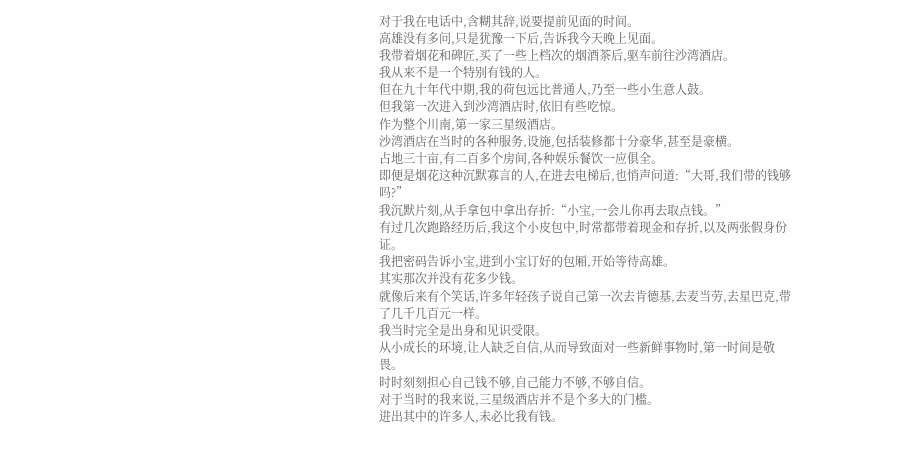对于我在电话中,含糊其辞,说要提前见面的时间。
高雄没有多问,只是犹豫一下后,告诉我今天晚上见面。
我带着烟花和碑匠,买了一些上档次的烟酒茶后,驱车前往沙湾酒店。
我从来不是一个特别有钱的人。
但在九十年代中期,我的荷包远比普通人,乃至一些小生意人鼓。
但我第一次进入到沙湾酒店时,依旧有些吃惊。
作为整个川南,第一家三星级酒店。
沙湾酒店在当时的各种服务,设施,包括装修都十分豪华,甚至是豪横。
占地三十亩,有二百多个房间,各种娱乐餐饮一应俱全。
即便是烟花这种沉默寡言的人,在进去电梯后,也悄声问道:“大哥,我们带的钱够吗?”
我沉默片刻,从手拿包中拿出存折:“小宝,一会儿你再去取点钱。”
有过几次跑路经历后,我这个小皮包中,时常都带着现金和存折,以及两张假身份证。
我把密码告诉小宝,进到小宝订好的包厢,开始等待高雄。
其实那次并没有花多少钱。
就像后来有个笑话,许多年轻孩子说自己第一次去肯德基,去麦当劳,去星巴克,带了几千几百元一样。
我当时完全是出身和见识受限。
从小成长的环境,让人缺乏自信,从而导致面对一些新鲜事物时,第一时间是敬畏。
时时刻刻担心自己钱不够,自己能力不够,不够自信。
对于当时的我来说,三星级酒店并不是个多大的门槛。
进出其中的许多人,未必比我有钱。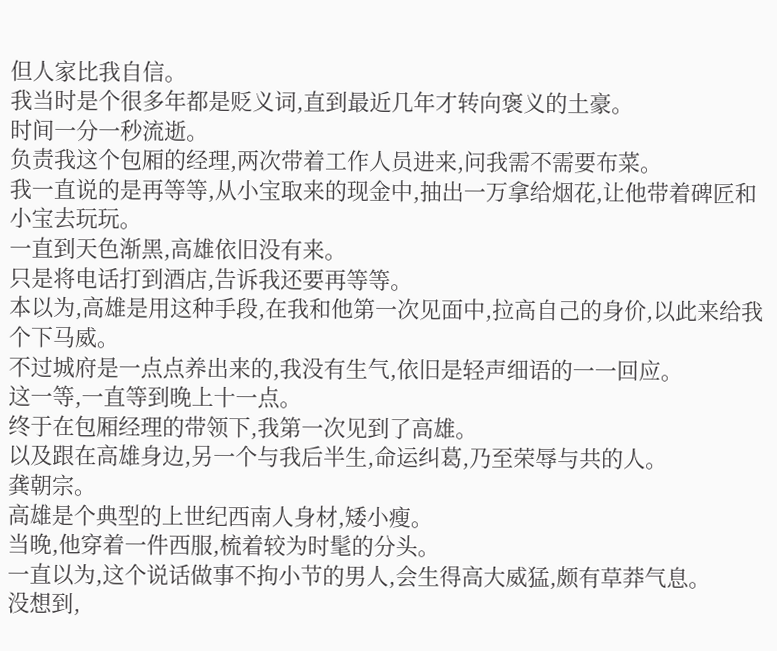但人家比我自信。
我当时是个很多年都是贬义词,直到最近几年才转向褒义的土豪。
时间一分一秒流逝。
负责我这个包厢的经理,两次带着工作人员进来,问我需不需要布菜。
我一直说的是再等等,从小宝取来的现金中,抽出一万拿给烟花,让他带着碑匠和小宝去玩玩。
一直到天色渐黑,高雄依旧没有来。
只是将电话打到酒店,告诉我还要再等等。
本以为,高雄是用这种手段,在我和他第一次见面中,拉高自己的身价,以此来给我个下马威。
不过城府是一点点养出来的,我没有生气,依旧是轻声细语的一一回应。
这一等,一直等到晚上十一点。
终于在包厢经理的带领下,我第一次见到了高雄。
以及跟在高雄身边,另一个与我后半生,命运纠葛,乃至荣辱与共的人。
龚朝宗。
高雄是个典型的上世纪西南人身材,矮小瘦。
当晚,他穿着一件西服,梳着较为时髦的分头。
一直以为,这个说话做事不拘小节的男人,会生得高大威猛,颇有草莽气息。
没想到,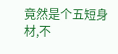竟然是个五短身材,不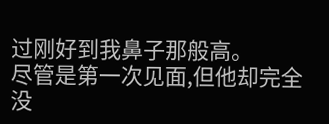过刚好到我鼻子那般高。
尽管是第一次见面,但他却完全没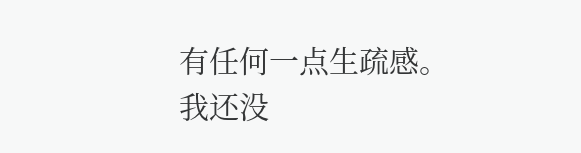有任何一点生疏感。
我还没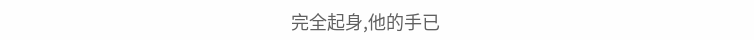完全起身,他的手已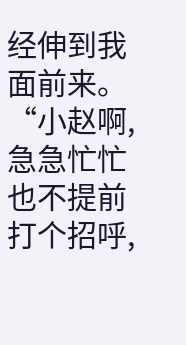经伸到我面前来。
“小赵啊,急急忙忙也不提前打个招呼,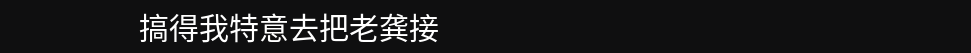搞得我特意去把老龚接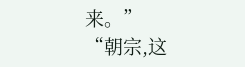来。”
“朝宗,这